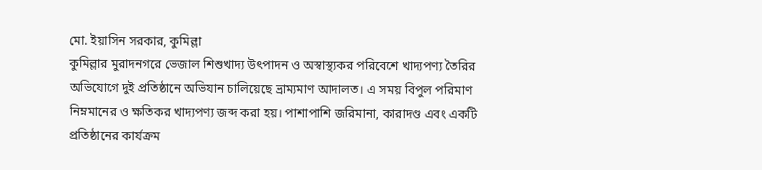মো. ইয়াসিন সরকার, কুমিল্লা
কুমিল্লার মুরাদনগরে ভেজাল শিশুখাদ্য উৎপাদন ও অস্বাস্থ্যকর পরিবেশে খাদ্যপণ্য তৈরির অভিযোগে দুই প্রতিষ্ঠানে অভিযান চালিয়েছে ভ্রাম্যমাণ আদালত। এ সময় বিপুল পরিমাণ নিম্নমানের ও ক্ষতিকর খাদ্যপণ্য জব্দ করা হয়। পাশাপাশি জরিমানা, কারাদণ্ড এবং একটি প্রতিষ্ঠানের কার্যক্রম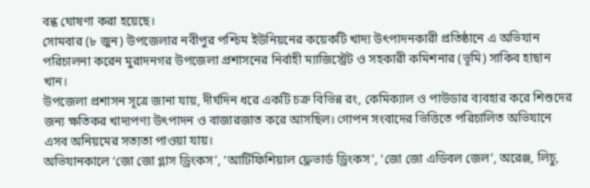বন্ধ ঘোষণা করা হয়েছে।
সোমবার (৮ জুন) উপজেলার নবীপুর পশ্চিম ইউনিয়নের কয়েকটি খাদ্য উৎপাদনকারী প্রতিষ্ঠানে এ অভিযান পরিচালনা করেন মুরাদনগর উপজেলা প্রশাসনের নির্বাহী ম্যাজিস্ট্রেট ও সহকারী কমিশনার (ভূমি) সাকিব হাছান খান।
উপজেলা প্রশাসন সূত্রে জানা যায়, দীর্ঘদিন ধরে একটি চক্র বিভিন্ন রং, কেমিক্যাল ও পাউডার ব্যবহার করে শিশুদের জন্য ক্ষতিকর খাদ্যপণ্য উৎপাদন ও বাজারজাত করে আসছিল। গোপন সংবাদের ভিত্তিতে পরিচালিত অভিযানে এসব অনিয়মের সত্যতা পাওয়া যায়।
অভিযানকালে ‘জো জো গ্লাস ড্রিংকস’, ‘আর্টিফিশিয়াল ফ্লেভার্ড ড্রিংকস’, ‘জো জো এডিবল জেল’, অরেঞ্জ, লিচু,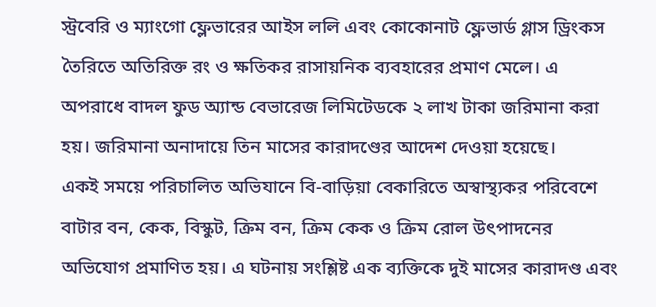স্ট্রবেরি ও ম্যাংগো ফ্লেভারের আইস ললি এবং কোকোনাট ফ্লেভার্ড গ্লাস ড্রিংকস তৈরিতে অতিরিক্ত রং ও ক্ষতিকর রাসায়নিক ব্যবহারের প্রমাণ মেলে। এ অপরাধে বাদল ফুড অ্যান্ড বেভারেজ লিমিটেডকে ২ লাখ টাকা জরিমানা করা হয়। জরিমানা অনাদায়ে তিন মাসের কারাদণ্ডের আদেশ দেওয়া হয়েছে।
একই সময়ে পরিচালিত অভিযানে বি-বাড়িয়া বেকারিতে অস্বাস্থ্যকর পরিবেশে বাটার বন, কেক, বিস্কুট, ক্রিম বন, ক্রিম কেক ও ক্রিম রোল উৎপাদনের অভিযোগ প্রমাণিত হয়। এ ঘটনায় সংশ্লিষ্ট এক ব্যক্তিকে দুই মাসের কারাদণ্ড এবং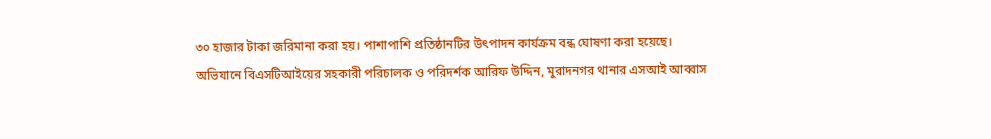৩০ হাজার টাকা জরিমানা করা হয়। পাশাপাশি প্রতিষ্ঠানটির উৎপাদন কার্যক্রম বন্ধ ঘোষণা করা হয়েছে।
অভিযানে বিএসটিআইয়ের সহকারী পরিচালক ও পরিদর্শক আরিফ উদ্দিন, মুরাদনগর থানার এসআই আব্বাস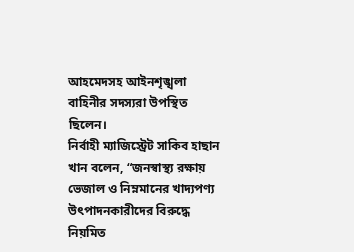আহমেদসহ আইনশৃঙ্খলা বাহিনীর সদস্যরা উপস্থিত ছিলেন।
নির্বাহী ম্যাজিস্ট্রেট সাকিব হাছান খান বলেন, “জনস্বাস্থ্য রক্ষায় ভেজাল ও নিম্নমানের খাদ্যপণ্য উৎপাদনকারীদের বিরুদ্ধে নিয়মিত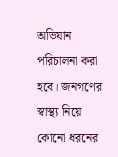অভিযান পরিচালনা করা হবে। জনগণের স্বাস্থ্য নিয়ে কোনো ধরনের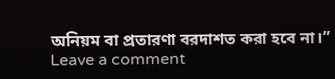অনিয়ম বা প্রতারণা বরদাশত করা হবে না।”
Leave a comment